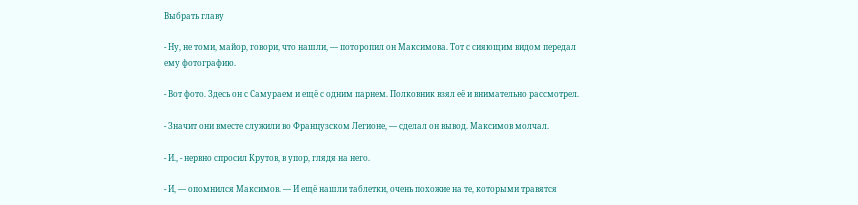Выбрать главу

- Ну, не томи, майор, говори, что нашли, — поторопил он Максимова. Тот с сияющим видом передал ему фотографию.

- Вот фото. Здесь он с Самураем и ещё с одним парнем. Полковник взял её и внимательно рассмотрел.

- Значит они вместе служили во Французском Легионе, — сделал он вывод. Максимов молчал.

- И., - нервно спросил Крутов, в упор, глядя на него.

- И, — опомнился Максимов. — И ещё нашли таблетки, очень похожие на те, которыми травятся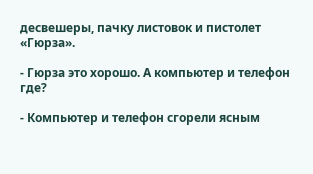десвешеры, пачку листовок и пистолет «Гюрза».

- Гюрза это хорошо. А компьютер и телефон где?

- Компьютер и телефон сгорели ясным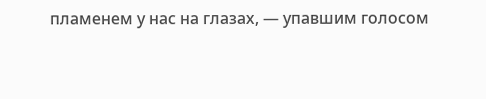пламенем у нас на глазах, — упавшим голосом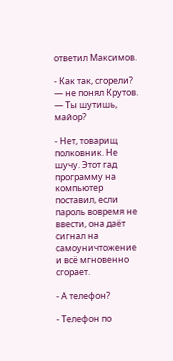ответил Максимов.

- Как так, сгорели? — не понял Крутов. — Ты шутишь, майор?

- Нет, товарищ полковник. Не шучу. Этот гад программу на компьютер поставил, если пароль вовремя не ввести, она даёт сигнал на самоуничтожение и всё мгновенно сгорает.

- А телефон?

- Телефон по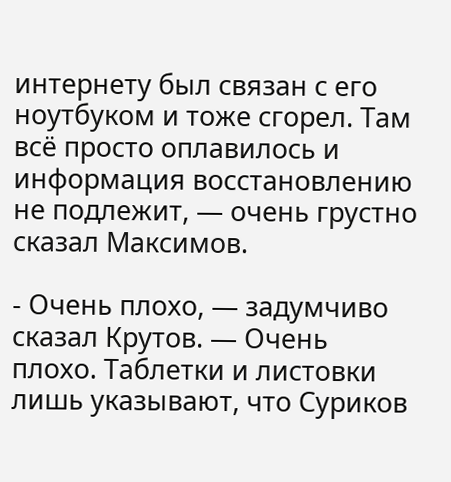интернету был связан с его ноутбуком и тоже сгорел. Там всё просто оплавилось и информация восстановлению не подлежит, — очень грустно сказал Максимов.

- Очень плохо, — задумчиво сказал Крутов. — Очень плохо. Таблетки и листовки лишь указывают, что Суриков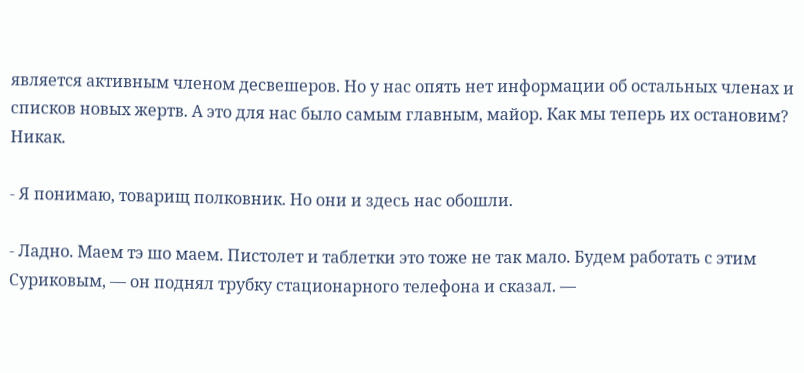является активным членом десвешеров. Но у нас опять нет информации об остальных членах и списков новых жертв. А это для нас было самым главным, майор. Как мы теперь их остановим? Никак.

- Я понимаю, товарищ полковник. Но они и здесь нас обошли.

- Ладно. Маем тэ шо маем. Пистолет и таблетки это тоже не так мало. Будем работать с этим Суриковым, — он поднял трубку стационарного телефона и сказал. —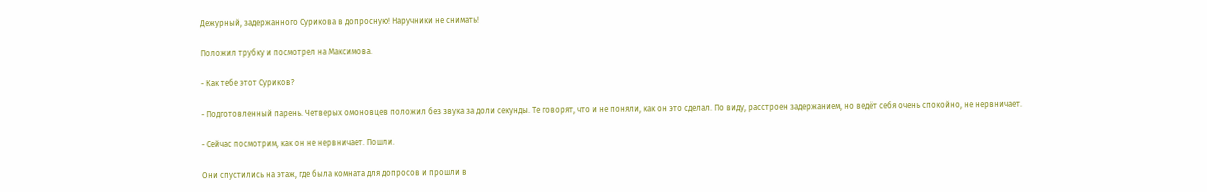Дежурный, задержанного Сурикова в допросную! Наручники не снимать!

Положил трубку и посмотрел на Максимова.

- Как тебе этот Суриков?

- Подготовленный парень. Четверых омоновцев положил без звука за доли секунды. Те говорят, что и не поняли, как он это сделал. По виду, расстроен задержанием, но ведёт себя очень спокойно, не нервничает.

- Сейчас посмотрим, как он не нервничает. Пошли.

Они спустились на этаж, где была комната для допросов и прошли в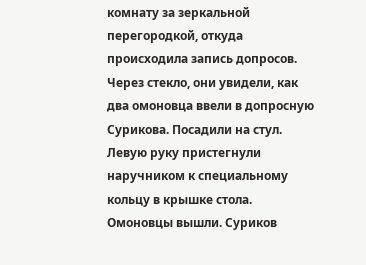комнату за зеркальной перегородкой, откуда происходила запись допросов. Через стекло, они увидели, как два омоновца ввели в допросную Сурикова. Посадили на стул. Левую руку пристегнули наручником к специальному кольцу в крышке стола. Омоновцы вышли. Суриков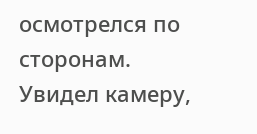осмотрелся по сторонам. Увидел камеру,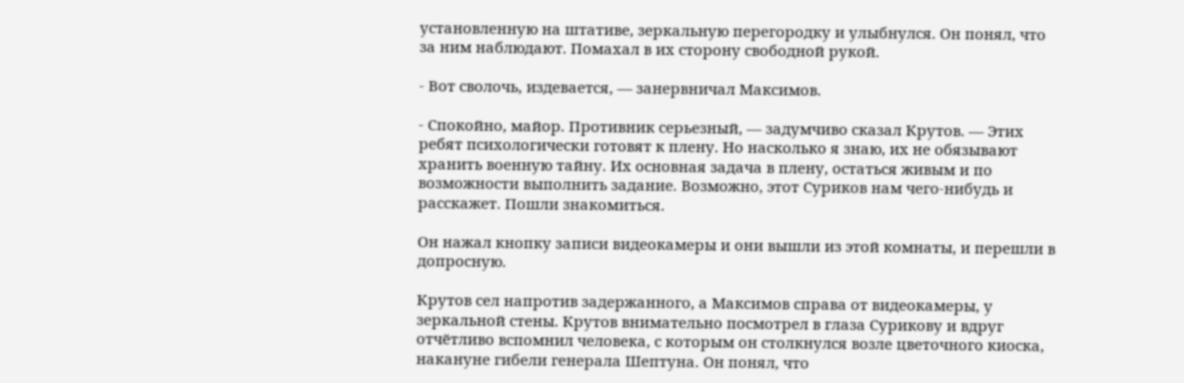установленную на штативе, зеркальную перегородку и улыбнулся. Он понял, что за ним наблюдают. Помахал в их сторону свободной рукой.

- Вот сволочь, издевается, — занервничал Максимов.

- Спокойно, майор. Противник серьезный, — задумчиво сказал Крутов. — Этих ребят психологически готовят к плену. Но насколько я знаю, их не обязывают хранить военную тайну. Их основная задача в плену, остаться живым и по возможности выполнить задание. Возможно, этот Суриков нам чего-нибудь и расскажет. Пошли знакомиться.

Он нажал кнопку записи видеокамеры и они вышли из этой комнаты, и перешли в допросную.

Крутов сел напротив задержанного, а Максимов справа от видеокамеры, у зеркальной стены. Крутов внимательно посмотрел в глаза Сурикову и вдруг отчётливо вспомнил человека, с которым он столкнулся возле цветочного киоска, накануне гибели генерала Шептуна. Он понял, что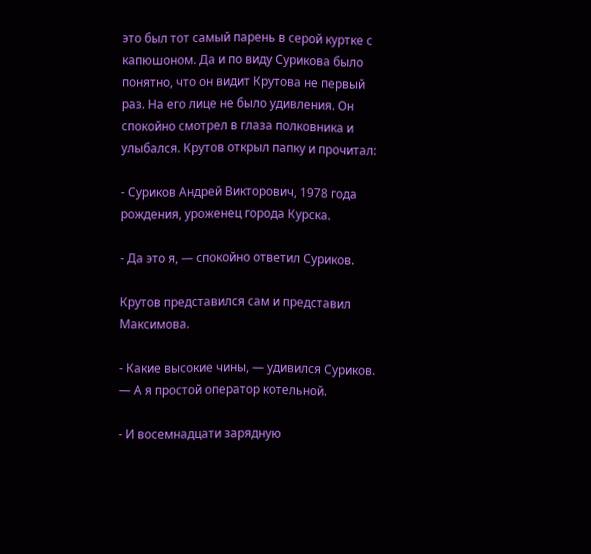это был тот самый парень в серой куртке с капюшоном. Да и по виду Сурикова было понятно, что он видит Крутова не первый раз. На его лице не было удивления. Он спокойно смотрел в глаза полковника и улыбался. Крутов открыл папку и прочитал:

- Суриков Андрей Викторович, 1978 года рождения, уроженец города Курска.

- Да это я, — спокойно ответил Суриков.

Крутов представился сам и представил Максимова.

- Какие высокие чины, — удивился Суриков. — А я простой оператор котельной.

- И восемнадцати зарядную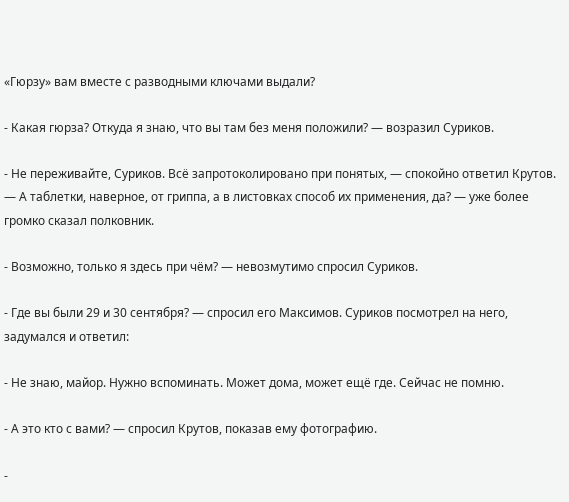«Гюрзу» вам вместе с разводными ключами выдали?

- Какая гюрза? Откуда я знаю, что вы там без меня положили? — возразил Суриков.

- Не переживайте, Суриков. Всё запротоколировано при понятых, — спокойно ответил Крутов. — А таблетки, наверное, от гриппа, а в листовках способ их применения, да? — уже более громко сказал полковник.

- Возможно, только я здесь при чём? — невозмутимо спросил Суриков.

- Где вы были 29 и 30 сентября? — спросил его Максимов. Суриков посмотрел на него, задумался и ответил:

- Не знаю, майор. Нужно вспоминать. Может дома, может ещё где. Сейчас не помню.

- А это кто с вами? — спросил Крутов, показав ему фотографию.

-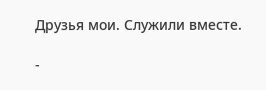Друзья мои. Служили вместе.

-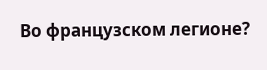Во французском легионе?